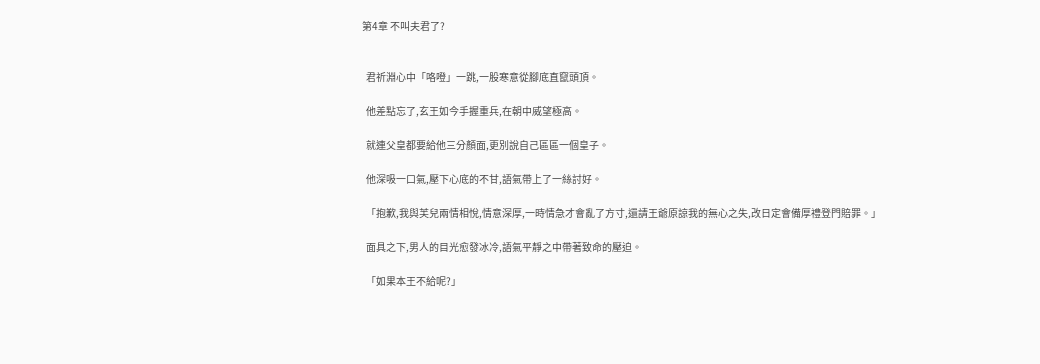第4章 不叫夫君了?


  君祈淵心中「咯噔」一跳,一股寒意從腳底直竄頭頂。

  他差點忘了,玄王如今手握重兵,在朝中威望極高。

  就連父皇都要給他三分顏面,更別說自己區區一個皇子。

  他深吸一口氣,壓下心底的不甘,語氣帶上了一絲討好。

  「抱歉,我與芙兒兩情相悅,情意深厚,一時情急才會亂了方寸,還請王爺原諒我的無心之失,改日定會備厚禮登門賠罪。」

  面具之下,男人的目光愈發冰冷,語氣平靜之中帶著致命的壓迫。

  「如果本王不給呢?」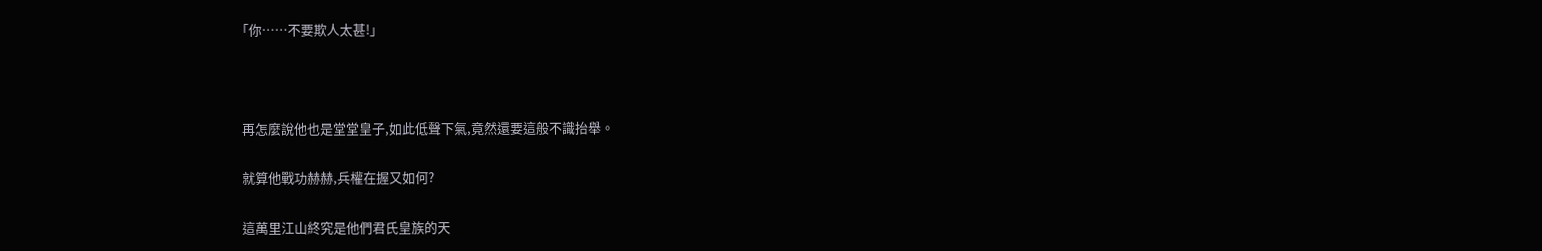「你……不要欺人太甚!」



  再怎麼說他也是堂堂皇子,如此低聲下氣,竟然還要這般不識抬舉。

  就算他戰功赫赫,兵權在握又如何?

  這萬里江山終究是他們君氏皇族的天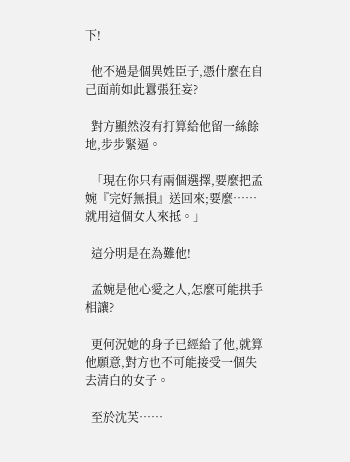下!

  他不過是個異姓臣子,憑什麼在自己面前如此囂張狂妄?

  對方顯然沒有打算給他留一絲餘地,步步緊逼。

  「現在你只有兩個選擇,要麼把孟婉『完好無損』送回來;要麼……就用這個女人來抵。」

  這分明是在為難他!

  孟婉是他心愛之人,怎麼可能拱手相讓?

  更何況她的身子已經給了他,就算他願意,對方也不可能接受一個失去清白的女子。

  至於沈芙……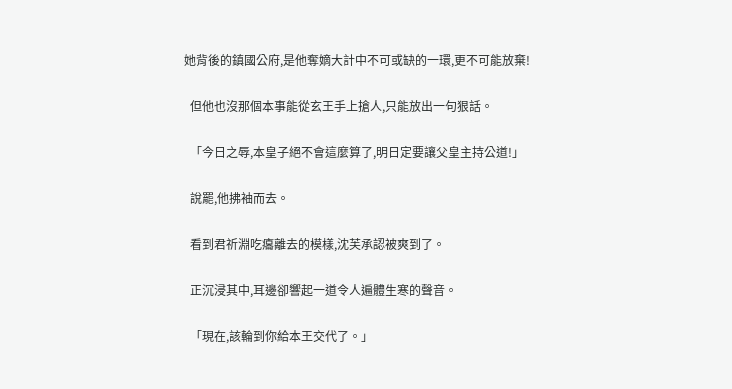她背後的鎮國公府,是他奪嫡大計中不可或缺的一環,更不可能放棄!

  但他也沒那個本事能從玄王手上搶人,只能放出一句狠話。

  「今日之辱,本皇子絕不會這麼算了,明日定要讓父皇主持公道!」

  說罷,他拂袖而去。

  看到君祈淵吃癟離去的模樣,沈芙承認被爽到了。

  正沉浸其中,耳邊卻響起一道令人遍體生寒的聲音。

  「現在,該輪到你給本王交代了。」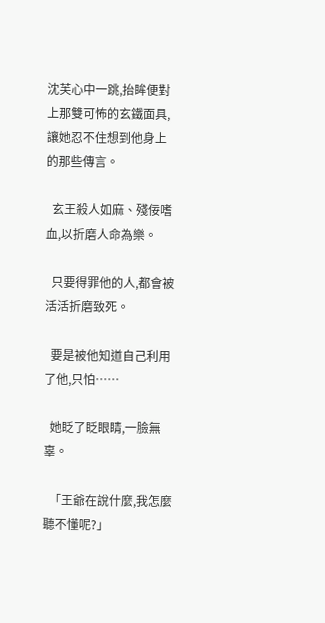沈芙心中一跳,抬眸便對上那雙可怖的玄鐵面具,讓她忍不住想到他身上的那些傳言。

  玄王殺人如麻、殘佞嗜血,以折磨人命為樂。

  只要得罪他的人,都會被活活折磨致死。

  要是被他知道自己利用了他,只怕……

  她眨了眨眼睛,一臉無辜。

  「王爺在說什麼,我怎麼聽不懂呢?」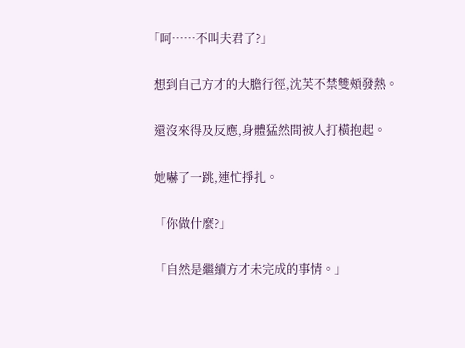「呵……不叫夫君了?」

  想到自己方才的大膽行徑,沈芙不禁雙頰發熱。

  還沒來得及反應,身體猛然間被人打橫抱起。

  她嚇了一跳,連忙掙扎。

  「你做什麼?」

  「自然是繼續方才未完成的事情。」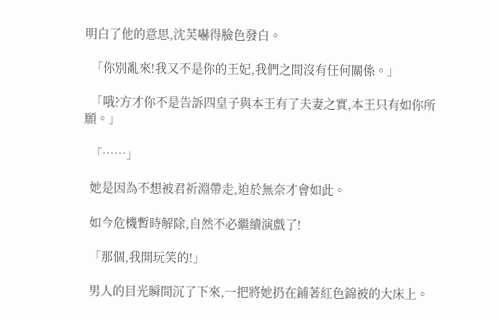明白了他的意思,沈芙嚇得臉色發白。

  「你別亂來!我又不是你的王妃,我們之間沒有任何關係。」

  「哦?方才你不是告訴四皇子與本王有了夫妻之實,本王只有如你所願。」

  「……」

  她是因為不想被君祈淵帶走,迫於無奈才會如此。

  如今危機暫時解除,自然不必繼續演戲了!

  「那個,我開玩笑的!」

  男人的目光瞬間沉了下來,一把將她扔在鋪著紅色錦被的大床上。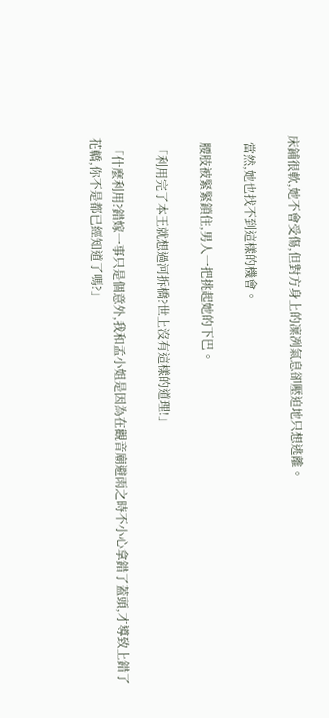床鋪很軟,她不會受傷,但對方身上的凜冽氣息卻壓迫地只想逃離。

  當然,她也找不到這樣的機會。

  腰肢被緊緊鎖住,男人一把挑起她的下巴。

  「利用完了本王就想過河拆橋?世上沒有這樣的道理!」

  「什麼利用?錯嫁一事只是個意外,我和孟小姐是因為在觀音廟避雨之時不小心拿錯了蓋頭,才導致上錯了花轎,你不是都已經知道了嗎?」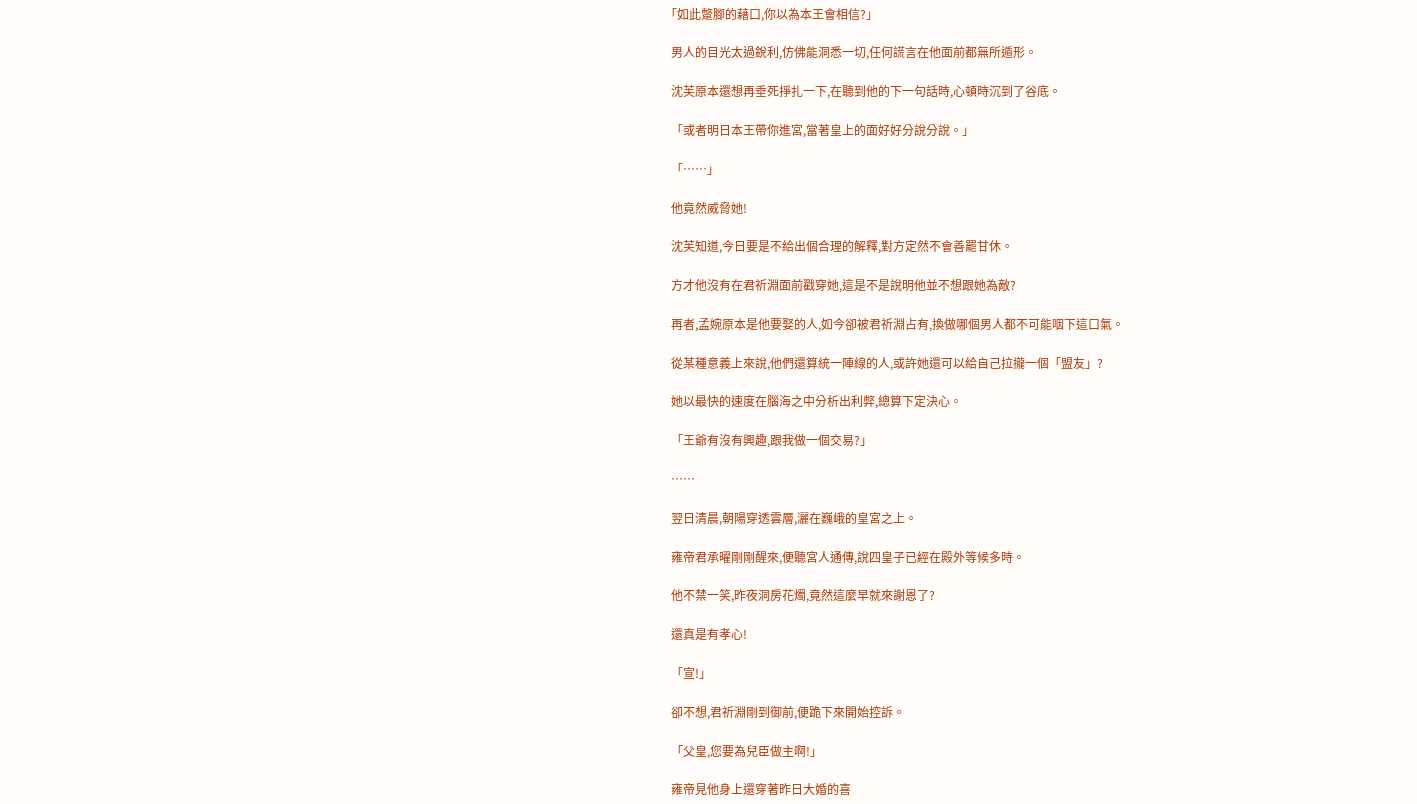「如此蹩腳的藉口,你以為本王會相信?」

  男人的目光太過銳利,仿佛能洞悉一切,任何謊言在他面前都無所遁形。

  沈芙原本還想再垂死掙扎一下,在聽到他的下一句話時,心頓時沉到了谷底。

  「或者明日本王帶你進宮,當著皇上的面好好分說分說。」

  「……」

  他竟然威脅她!

  沈芙知道,今日要是不給出個合理的解釋,對方定然不會善罷甘休。

  方才他沒有在君祈淵面前戳穿她,這是不是說明他並不想跟她為敵?

  再者,孟婉原本是他要娶的人,如今卻被君祈淵占有,換做哪個男人都不可能咽下這口氣。

  從某種意義上來說,他們還算統一陣線的人,或許她還可以給自己拉攏一個「盟友」?

  她以最快的速度在腦海之中分析出利弊,總算下定決心。

  「王爺有沒有興趣,跟我做一個交易?」

  ……

  翌日清晨,朝陽穿透雲層,灑在巍峨的皇宮之上。

  雍帝君承曜剛剛醒來,便聽宮人通傳,說四皇子已經在殿外等候多時。

  他不禁一笑,昨夜洞房花燭,竟然這麼早就來謝恩了?

  還真是有孝心!

  「宣!」

  卻不想,君祈淵剛到御前,便跪下來開始控訴。

  「父皇,您要為兒臣做主啊!」

  雍帝見他身上還穿著昨日大婚的喜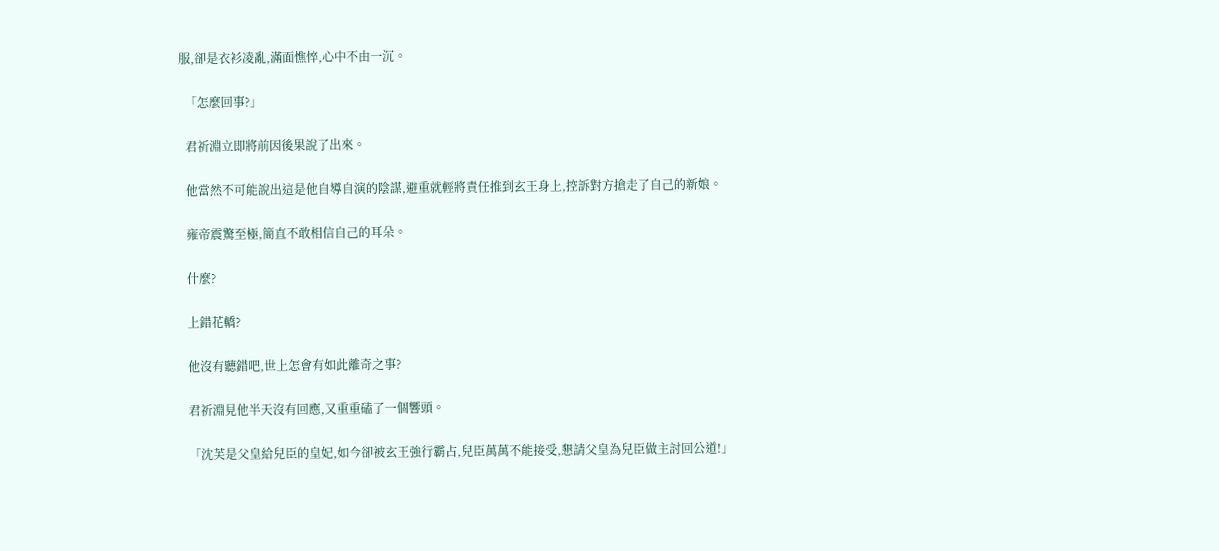服,卻是衣衫凌亂,滿面憔悴,心中不由一沉。

  「怎麼回事?」

  君祈淵立即將前因後果說了出來。

  他當然不可能說出這是他自導自演的陰謀,避重就輕將責任推到玄王身上,控訴對方搶走了自己的新娘。

  雍帝震驚至極,簡直不敢相信自己的耳朵。

  什麼?

  上錯花轎?

  他沒有聽錯吧,世上怎會有如此離奇之事?

  君祈淵見他半天沒有回應,又重重磕了一個響頭。

  「沈芙是父皇給兒臣的皇妃,如今卻被玄王強行霸占,兒臣萬萬不能接受,懇請父皇為兒臣做主討回公道!」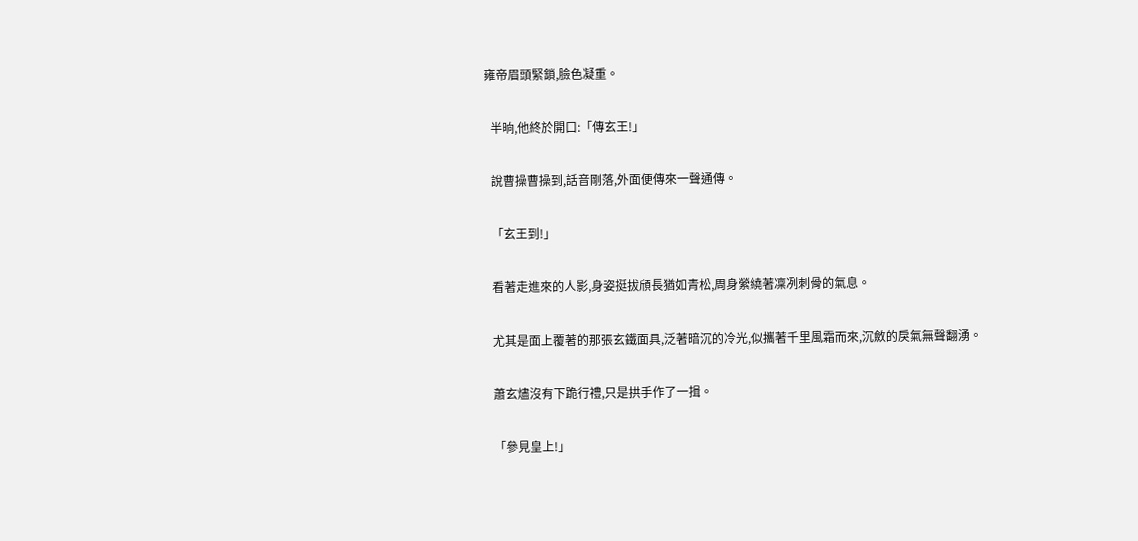雍帝眉頭緊鎖,臉色凝重。

  半晌,他終於開口:「傳玄王!」

  說曹操曹操到,話音剛落,外面便傳來一聲通傳。

  「玄王到!」

  看著走進來的人影,身姿挺拔頎長猶如青松,周身縈繞著凜冽刺骨的氣息。

  尤其是面上覆著的那張玄鐵面具,泛著暗沉的冷光,似攜著千里風霜而來,沉斂的戾氣無聲翻湧。

  蕭玄燼沒有下跪行禮,只是拱手作了一揖。

  「參見皇上!」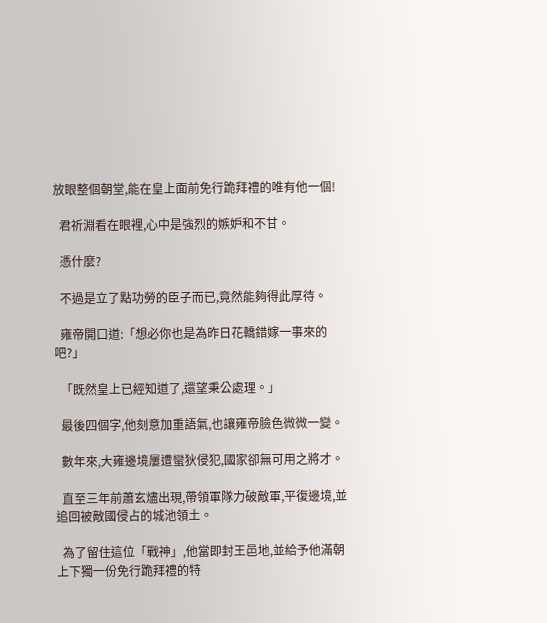放眼整個朝堂,能在皇上面前免行跪拜禮的唯有他一個!

  君祈淵看在眼裡,心中是強烈的嫉妒和不甘。

  憑什麼?

  不過是立了點功勞的臣子而已,竟然能夠得此厚待。

  雍帝開口道:「想必你也是為昨日花轎錯嫁一事來的吧?」

  「既然皇上已經知道了,還望秉公處理。」

  最後四個字,他刻意加重語氣,也讓雍帝臉色微微一變。

  數年來,大雍邊境屢遭蠻狄侵犯,國家卻無可用之將才。

  直至三年前蕭玄燼出現,帶領軍隊力破敵軍,平復邊境,並追回被敵國侵占的城池領土。

  為了留住這位「戰神」,他當即封王邑地,並給予他滿朝上下獨一份免行跪拜禮的特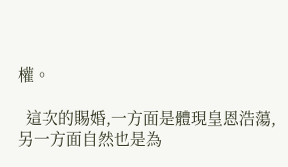權。

  這次的賜婚,一方面是體現皇恩浩蕩,另一方面自然也是為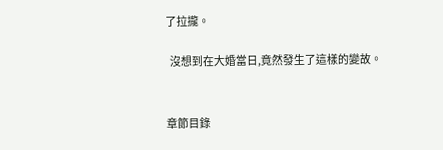了拉攏。

  沒想到在大婚當日,竟然發生了這樣的變故。


章節目錄